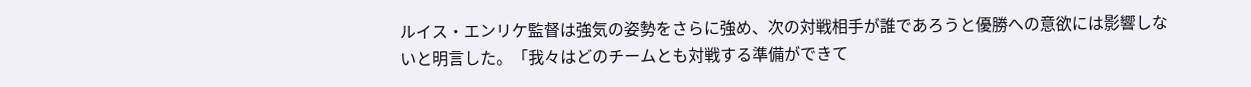ルイス・エンリケ監督は強気の姿勢をさらに強め、次の対戦相手が誰であろうと優勝への意欲には影響しないと明言した。「我々はどのチームとも対戦する準備ができて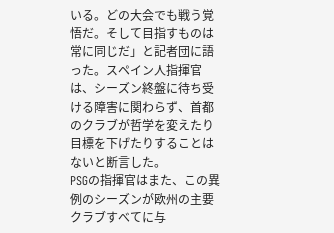いる。どの大会でも戦う覚悟だ。そして目指すものは常に同じだ」と記者団に語った。スペイン人指揮官は、シーズン終盤に待ち受ける障害に関わらず、首都のクラブが哲学を変えたり目標を下げたりすることはないと断言した。
PSGの指揮官はまた、この異例のシーズンが欧州の主要クラブすべてに与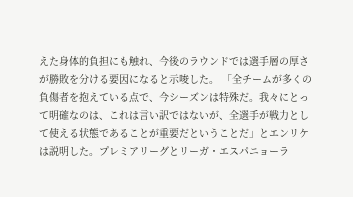えた身体的負担にも触れ、今後のラウンドでは選手層の厚さが勝敗を分ける要因になると示唆した。 「全チームが多くの負傷者を抱えている点で、今シーズンは特殊だ。我々にとって明確なのは、これは言い訳ではないが、全選手が戦力として使える状態であることが重要だということだ」とエンリケは説明した。プレミアリーグとリーガ・エスパニョーラ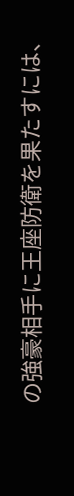の強豪相手に王座防衛を果たすには、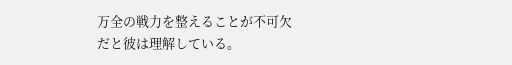万全の戦力を整えることが不可欠だと彼は理解している。